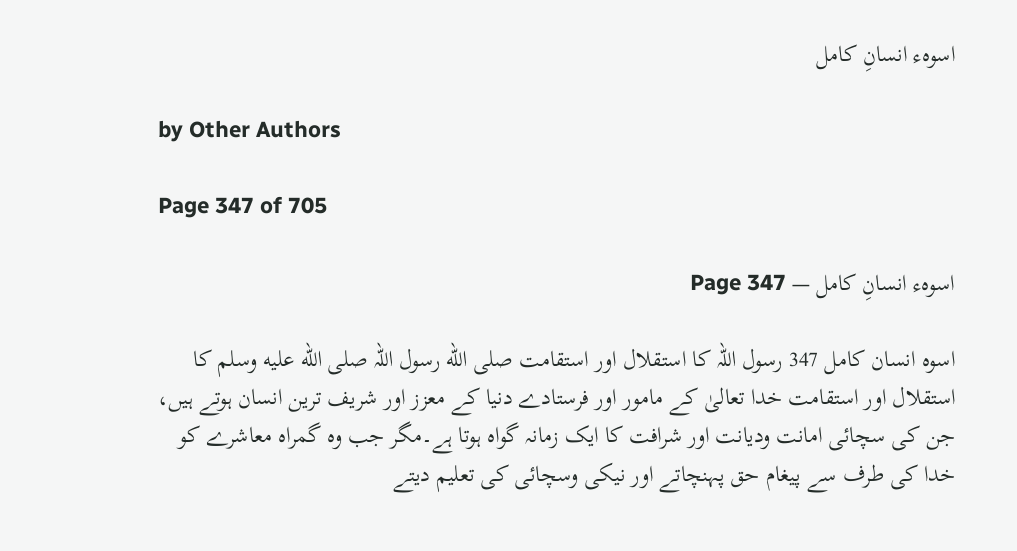اسوہء انسانِ کامل

by Other Authors

Page 347 of 705

اسوہء انسانِ کامل — Page 347

اسوہ انسان کامل 347 رسول اللہ کا استقلال اور استقامت صلى الله رسول اللہ صلى الله عليه وسلم کا استقلال اور استقامت خدا تعالیٰ کے مامور اور فرستادے دنیا کے معزز اور شریف ترین انسان ہوتے ہیں، جن کی سچائی امانت ودیانت اور شرافت کا ایک زمانہ گواہ ہوتا ہے۔مگر جب وہ گمراہ معاشرے کو خدا کی طرف سے پیغام حق پہنچاتے اور نیکی وسچائی کی تعلیم دیتے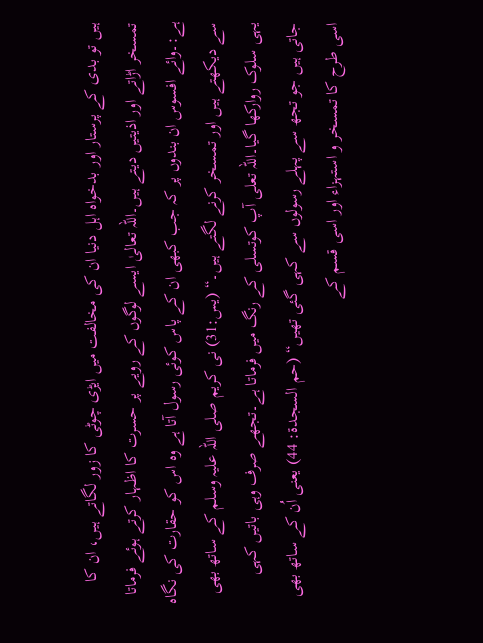ہیں تو بدی کے پرستار اور بدخواہ اہل دنیا ان کی مخالفت میں ایڑی چوٹی کا زور لگاتے ہیں، ان کا تمسخر اڑاتے اور اذیتیں دیتے ہیں۔اللہ تعالیٰ ایسے لوگوں کے رویے پر حسرت کا اظہار کرتے ہوئے فرماتا ہے:۔وائے افسوس ان بندوں پر کہ جب کبھی ان کے پاس کوئی رسول آتا ہے وہ اس کو حقارت کی نگاہ سے دیکھتے ہیں اور تمسخر کرنے لگتے ہیں۔“ (يس:31) نی کریم صلی اللہ علیہ وسلم کے ساتھ بھی یہی سلوک روارکھا گیا۔اللہ تعلی آپ کوتسلی کے رنگ میں فرماتا ہے۔تجھے صرف وہی باتیں کہی جاتی ہیں جو تجھ سے پہلے رسولوں سے کہی گئی تھیں“ (حم السجدة: 44) یعنی اُن کے ساتھ بھی اسی طرح کا تمسخر و استہزاء اور اسی قسم کے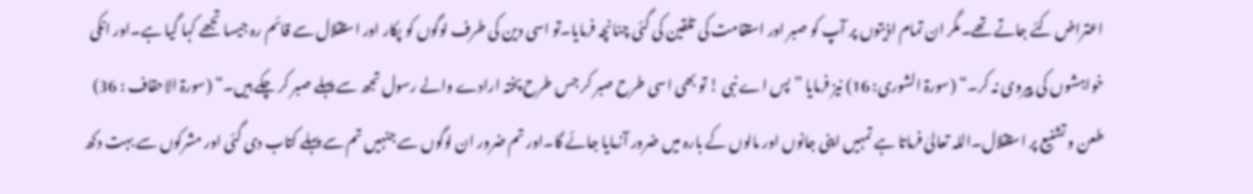اعتراض کئے جاتے تھے۔مگر ان تمام اذیتوں پر آپ کو صبر اور استقامت کی تلقین کی گئی چنانچہ فرمایا۔تو اسی دین کی طرف لوگوں کو پکار اور استقلال سے قائم رہ جیسا تجھے کہا گیا ہے۔اور انکی خواہشوں کی پیروی نہ کر۔“ (سورۃ الشوری: 16) نیز فرمایا ”پس اے نبی ! تو بھی اسی طرح صبر کر جس طرح پختہ ارادے والے رسول تجھ سے پہلے صبر کر چکے ہیں۔“ (سورۃ الاحقاف : 36) طعن و تشنیع پر استقلال۔اللہ تعالیٰ فرماتا ہے تمہیں اپنی جانوں اور مالوں کے بارہ میں ضرور آزمایا جائے گا۔اور تم ضرور ان لوگوں سے جنہیں تم سے پہلے کتاب دی گئی اور مشرکوں سے بہت دکھ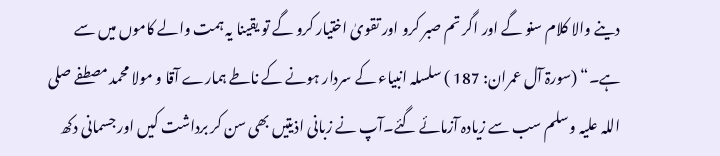دینے والا کلام سنو گے اور اگر تم صبر کرو اور تقویٰ اختیار کرو گے تو یقینا یہ ہمت والے کاموں میں سے ہے۔“ (سورۃ آل عمران: 187 ) سلسلہ انبیاء کے سردار ہونے کے ناطے ہمارے آقا و مولا محمد مصطفے صلی اللہ علیہ وسلم سب سے زیادہ آزمائے گئے۔آپ نے زبانی اذیتیں بھی سن کر برداشت کیں اور جسمانی دکھ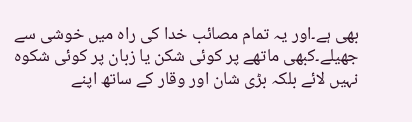بھی ہے۔اور یہ تمام مصائب خدا کی راہ میں خوشی سے جھیلے۔کبھی ماتھے پر کوئی شکن یا زبان پر کوئی شکوہ نہیں لائے بلکہ بڑی شان اور وقار کے ساتھ اپنے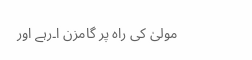مولیٰ کی راہ پر گامزن ا۔رہے اور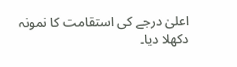اعلیٰ درجے کی استقامت کا نمونہ دکھلا دیا۔